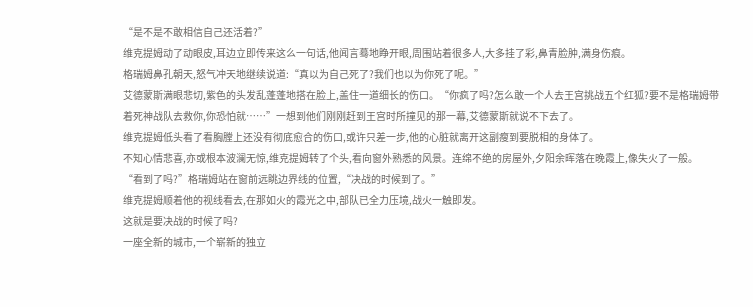“是不是不敢相信自己还活着?”
维克提姆动了动眼皮,耳边立即传来这么一句话,他闻言蓦地睁开眼,周围站着很多人,大多挂了彩,鼻青脸肿,满身伤痕。
格瑞姆鼻孔朝天,怒气冲天地继续说道:“真以为自己死了?我们也以为你死了呢。”
艾德蒙斯满眼悲切,紫色的头发乱蓬蓬地搭在脸上,盖住一道细长的伤口。“你疯了吗?怎么敢一个人去王宫挑战五个红狐?要不是格瑞姆带着死神战队去救你,你恐怕就……”一想到他们刚刚赶到王宫时所撞见的那一幕,艾德蒙斯就说不下去了。
维克提姆低头看了看胸膛上还没有彻底愈合的伤口,或许只差一步,他的心脏就离开这副瘦到要脱相的身体了。
不知心情悲喜,亦或根本波澜无惊,维克提姆转了个头,看向窗外熟悉的风景。连绵不绝的房屋外,夕阳余晖落在晚霞上,像失火了一般。
“看到了吗?”格瑞姆站在窗前远眺边界线的位置,“决战的时候到了。”
维克提姆顺着他的视线看去,在那如火的霞光之中,部队已全力压境,战火一触即发。
这就是要决战的时候了吗?
一座全新的城市,一个崭新的独立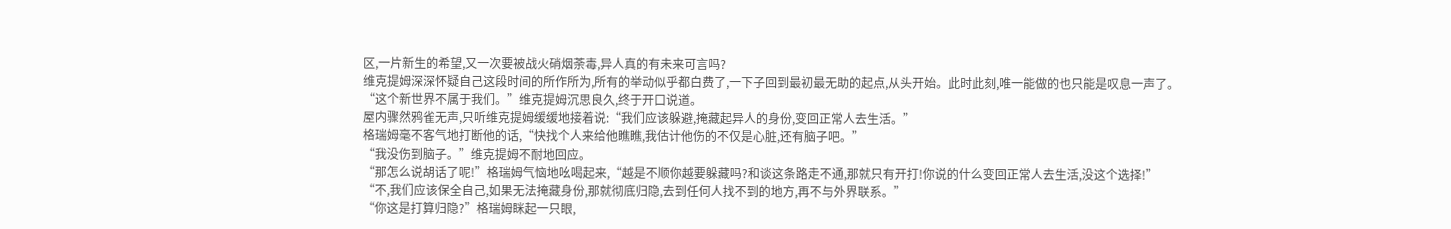区,一片新生的希望,又一次要被战火硝烟荼毒,异人真的有未来可言吗?
维克提姆深深怀疑自己这段时间的所作所为,所有的举动似乎都白费了,一下子回到最初最无助的起点,从头开始。此时此刻,唯一能做的也只能是叹息一声了。
“这个新世界不属于我们。”维克提姆沉思良久,终于开口说道。
屋内骤然鸦雀无声,只听维克提姆缓缓地接着说:“我们应该躲避,掩藏起异人的身份,变回正常人去生活。”
格瑞姆毫不客气地打断他的话,“快找个人来给他瞧瞧,我估计他伤的不仅是心脏,还有脑子吧。”
“我没伤到脑子。”维克提姆不耐地回应。
“那怎么说胡话了呢!”格瑞姆气恼地吆喝起来,“越是不顺你越要躲藏吗?和谈这条路走不通,那就只有开打!你说的什么变回正常人去生活,没这个选择!”
“不,我们应该保全自己,如果无法掩藏身份,那就彻底归隐,去到任何人找不到的地方,再不与外界联系。”
“你这是打算归隐?”格瑞姆眯起一只眼,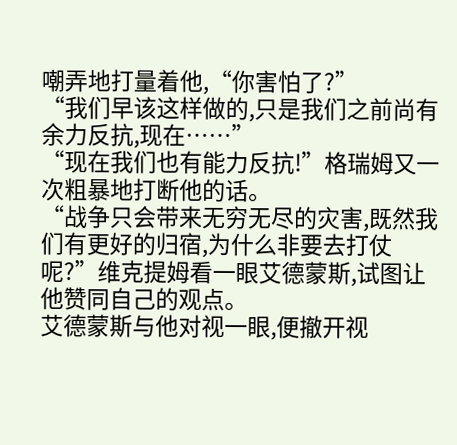嘲弄地打量着他,“你害怕了?”
“我们早该这样做的,只是我们之前尚有余力反抗,现在……”
“现在我们也有能力反抗!”格瑞姆又一次粗暴地打断他的话。
“战争只会带来无穷无尽的灾害,既然我们有更好的归宿,为什么非要去打仗呢?”维克提姆看一眼艾德蒙斯,试图让他赞同自己的观点。
艾德蒙斯与他对视一眼,便撤开视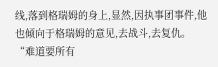线,落到格瑞姆的身上,显然,因执事团事件,他也倾向于格瑞姆的意见,去战斗,去复仇。
“难道要所有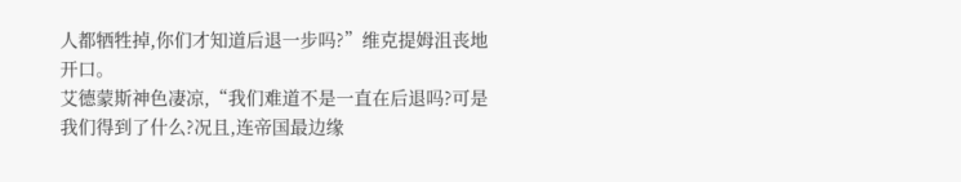人都牺牲掉,你们才知道后退一步吗?”维克提姆沮丧地开口。
艾德蒙斯神色凄凉,“我们难道不是一直在后退吗?可是我们得到了什么?况且,连帝国最边缘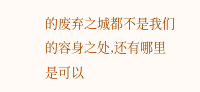的废弃之城都不是我们的容身之处,还有哪里是可以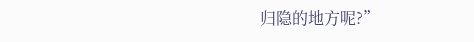归隐的地方呢?”